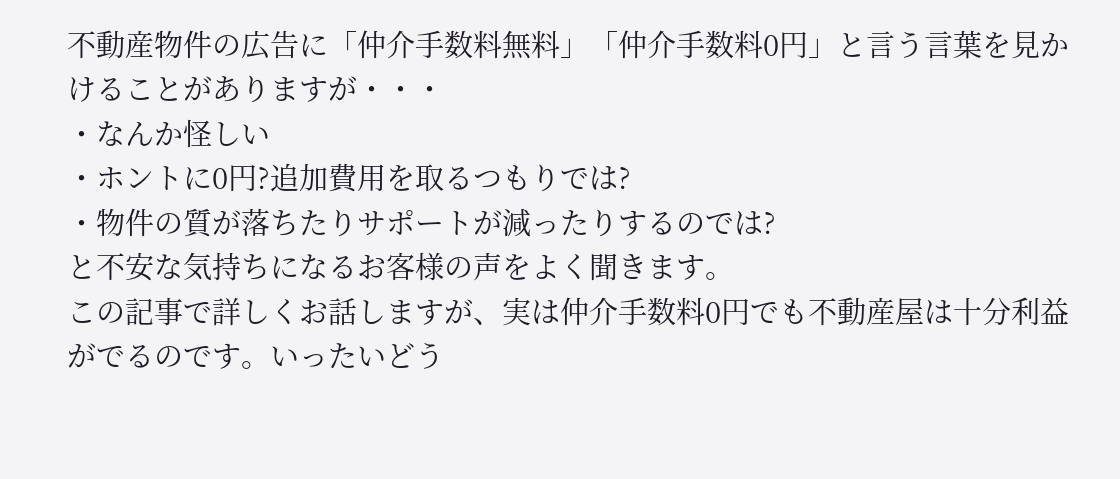不動産物件の広告に「仲介手数料無料」「仲介手数料0円」と言う言葉を見かけることがありますが・・・
・なんか怪しい
・ホントに0円?追加費用を取るつもりでは?
・物件の質が落ちたりサポートが減ったりするのでは?
と不安な気持ちになるお客様の声をよく聞きます。
この記事で詳しくお話しますが、実は仲介手数料0円でも不動産屋は十分利益がでるのです。いったいどう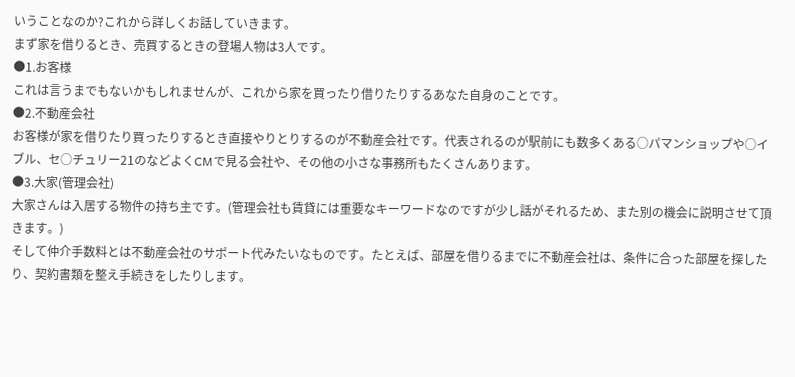いうことなのか?これから詳しくお話していきます。
まず家を借りるとき、売買するときの登場人物は3人です。
●1.お客様
これは言うまでもないかもしれませんが、これから家を買ったり借りたりするあなた自身のことです。
●2.不動産会社
お客様が家を借りたり買ったりするとき直接やりとりするのが不動産会社です。代表されるのが駅前にも数多くある○パマンショップや○イブル、セ○チュリー21のなどよくCMで見る会社や、その他の小さな事務所もたくさんあります。
●3.大家(管理会社)
大家さんは入居する物件の持ち主です。(管理会社も賃貸には重要なキーワードなのですが少し話がそれるため、また別の機会に説明させて頂きます。)
そして仲介手数料とは不動産会社のサポート代みたいなものです。たとえば、部屋を借りるまでに不動産会社は、条件に合った部屋を探したり、契約書類を整え手続きをしたりします。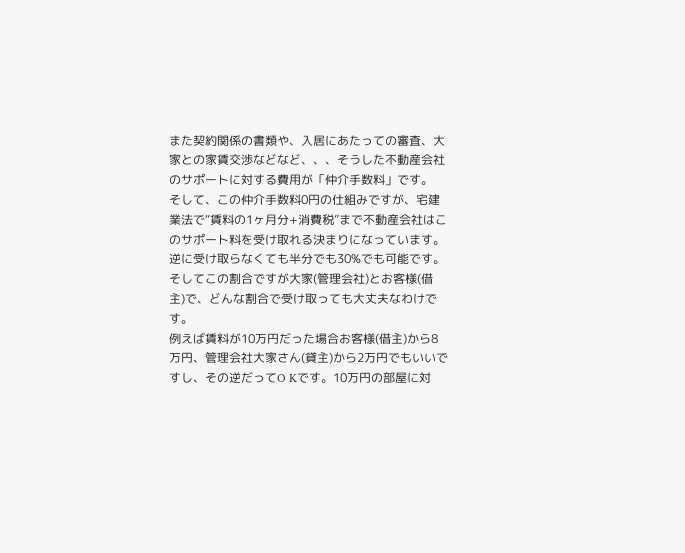また契約関係の書類や、入居にあたっての審査、大家との家賃交渉などなど、、、そうした不動産会社のサポートに対する費用が「仲介手数料」です。
そして、この仲介手数料0円の仕組みですが、宅建業法で“賃料の1ヶ月分+消費税”まで不動産会社はこのサポート料を受け取れる決まりになっています。逆に受け取らなくても半分でも30%でも可能です。
そしてこの割合ですが大家(管理会社)とお客様(借主)で、どんな割合で受け取っても大丈夫なわけです。
例えば賃料が10万円だった場合お客様(借主)から8万円、管理会社大家さん(貸主)から2万円でもいいですし、その逆だってO Kです。10万円の部屋に対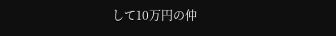して10万円の仲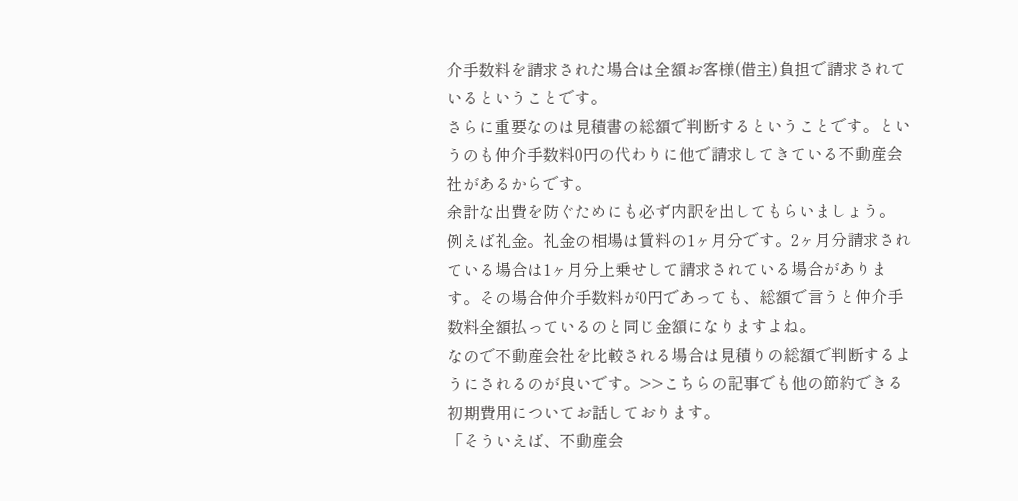介手数料を請求された場合は全額お客様(借主)負担で請求されているということです。
さらに重要なのは見積書の総額で判断するということです。というのも仲介手数料0円の代わりに他で請求してきている不動産会社があるからです。
余計な出費を防ぐためにも必ず内訳を出してもらいましょう。
例えば礼金。礼金の相場は賃料の1ヶ月分です。2ヶ月分請求されている場合は1ヶ月分上乗せして請求されている場合があります。その場合仲介手数料が0円であっても、総額で言うと仲介手数料全額払っているのと同じ金額になりますよね。
なので不動産会社を比較される場合は見積りの総額で判断するようにされるのが良いです。>>こちらの記事でも他の節約できる初期費用についてお話しております。
「そういえば、不動産会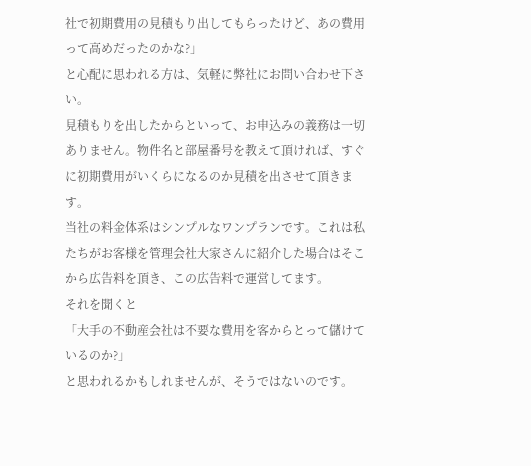社で初期費用の見積もり出してもらったけど、あの費用って高めだったのかな?」
と心配に思われる方は、気軽に弊社にお問い合わせ下さい。
見積もりを出したからといって、お申込みの義務は一切ありません。物件名と部屋番号を教えて頂ければ、すぐに初期費用がいくらになるのか見積を出させて頂きます。
当社の料金体系はシンプルなワンプランです。これは私たちがお客様を管理会社大家さんに紹介した場合はそこから広告料を頂き、この広告料で運営してます。
それを聞くと
「大手の不動産会社は不要な費用を客からとって儲けているのか?」
と思われるかもしれませんが、そうではないのです。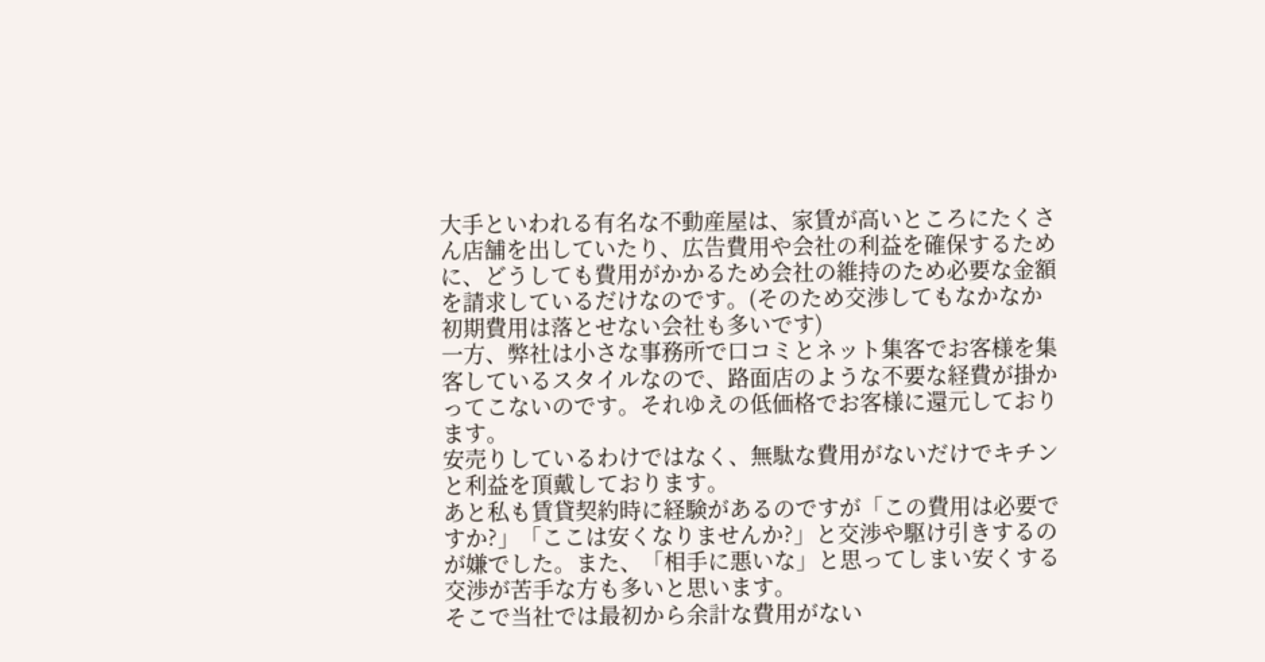大手といわれる有名な不動産屋は、家賃が高いところにたくさん店舗を出していたり、広告費用や会社の利益を確保するために、どうしても費用がかかるため会社の維持のため必要な金額を請求しているだけなのです。(そのため交渉してもなかなか初期費用は落とせない会社も多いです)
一方、弊社は小さな事務所で口コミとネット集客でお客様を集客しているスタイルなので、路面店のような不要な経費が掛かってこないのです。それゆえの低価格でお客様に還元しております。
安売りしているわけではなく、無駄な費用がないだけでキチンと利益を頂戴しております。
あと私も賃貸契約時に経験があるのですが「この費用は必要ですか?」「ここは安くなりませんか?」と交渉や駆け引きするのが嫌でした。また、「相手に悪いな」と思ってしまい安くする交渉が苦手な方も多いと思います。
そこで当社では最初から余計な費用がない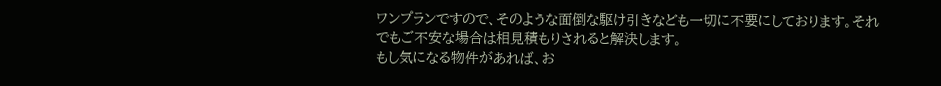ワンプランですので、そのような面倒な駆け引きなども一切に不要にしております。それでもご不安な場合は相見積もりされると解決します。
もし気になる物件があれば、お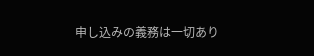申し込みの義務は一切あり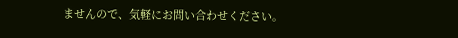ませんので、気軽にお問い合わせください。